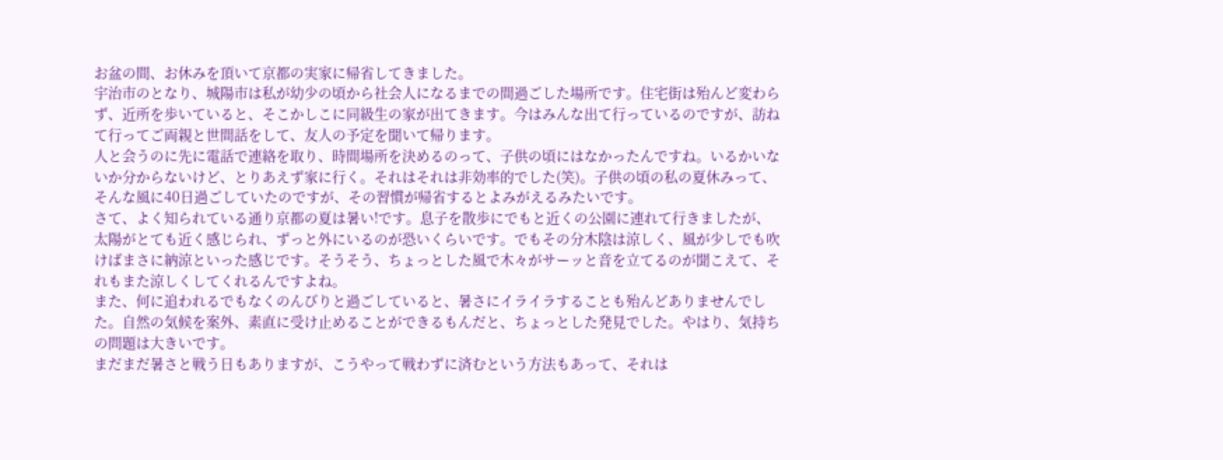お盆の間、お休みを頂いて京都の実家に帰省してきました。
宇治市のとなり、城陽市は私が幼少の頃から社会人になるまでの間過ごした場所です。住宅街は殆んど変わらず、近所を歩いていると、そこかしこに同級生の家が出てきます。今はみんな出て行っているのですが、訪ねて行ってご両親と世間話をして、友人の予定を聞いて帰ります。
人と会うのに先に電話で連絡を取り、時間場所を決めるのって、子供の頃にはなかったんですね。いるかいないか分からないけど、とりあえず家に行く。それはそれは非効率的でした(笑)。子供の頃の私の夏休みって、そんな風に40日過ごしていたのですが、その習慣が帰省するとよみがえるみたいです。
さて、よく知られている通り京都の夏は暑い!です。息子を散歩にでもと近くの公園に連れて行きましたが、太陽がとても近く感じられ、ずっと外にいるのが恐いくらいです。でもその分木陰は涼しく、風が少しでも吹けばまさに納涼といった感じです。そうそう、ちょっとした風で木々がサーッと音を立てるのが聞こえて、それもまた涼しくしてくれるんですよね。
また、何に追われるでもなくのんびりと過ごしていると、暑さにイライラすることも殆んどありませんでした。自然の気候を案外、素直に受け止めることができるもんだと、ちょっとした発見でした。やはり、気持ちの問題は大きいです。
まだまだ暑さと戦う日もありますが、こうやって戦わずに済むという方法もあって、それは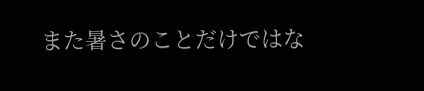また暑さのことだけではな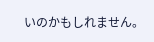いのかもしれません。